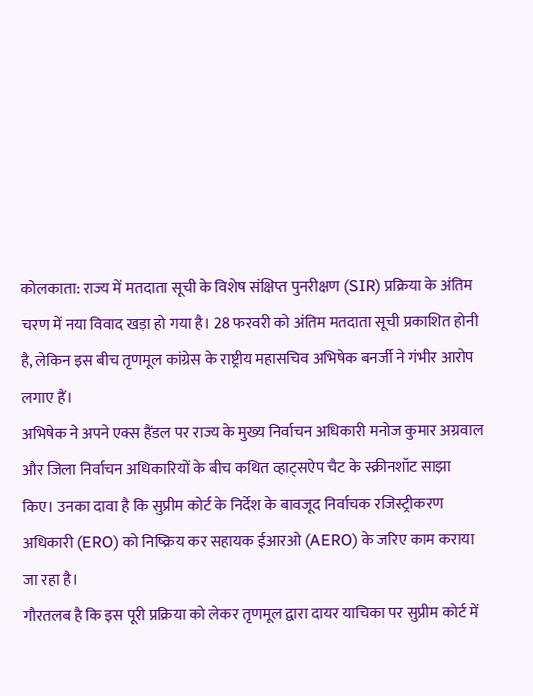कोलकाता: राज्य में मतदाता सूची के विशेष संक्षिप्त पुनरीक्षण (SIR) प्रक्रिया के अंतिम चरण में नया विवाद खड़ा हो गया है। 28 फरवरी को अंतिम मतदाता सूची प्रकाशित होनी है, लेकिन इस बीच तृणमूल कांग्रेस के राष्ट्रीय महासचिव अभिषेक बनर्जी ने गंभीर आरोप लगाए हैं।
अभिषेक ने अपने एक्स हैंडल पर राज्य के मुख्य निर्वाचन अधिकारी मनोज कुमार अग्रवाल और जिला निर्वाचन अधिकारियों के बीच कथित व्हाट्सऐप चैट के स्क्रीनशॉट साझा किए। उनका दावा है कि सुप्रीम कोर्ट के निर्देश के बावजूद निर्वाचक रजिस्ट्रीकरण अधिकारी (ERO) को निष्क्रिय कर सहायक ईआरओ (AERO) के जरिए काम कराया जा रहा है।
गौरतलब है कि इस पूरी प्रक्रिया को लेकर तृणमूल द्वारा दायर याचिका पर सुप्रीम कोर्ट में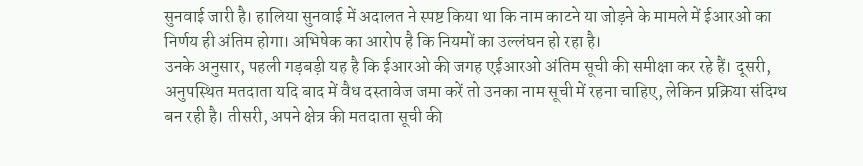सुनवाई जारी है। हालिया सुनवाई में अदालत ने स्पष्ट किया था कि नाम काटने या जोड़ने के मामले में ईआरओ का निर्णय ही अंतिम होगा। अभिषेक का आरोप है कि नियमों का उल्लंघन हो रहा है।
उनके अनुसार, पहली गड़बड़ी यह है कि ईआरओ की जगह एईआरओ अंतिम सूची की समीक्षा कर रहे हैं। दूसरी, अनुपस्थित मतदाता यदि बाद में वैध दस्तावेज जमा करें तो उनका नाम सूची में रहना चाहिए, लेकिन प्रक्रिया संदिग्ध बन रही है। तीसरी, अपने क्षेत्र की मतदाता सूची की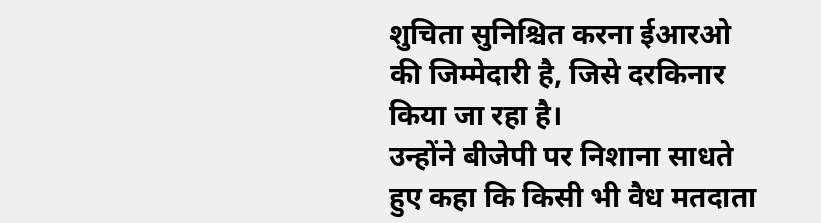शुचिता सुनिश्चित करना ईआरओ की जिम्मेदारी है, जिसे दरकिनार किया जा रहा है।
उन्होंने बीजेपी पर निशाना साधते हुए कहा कि किसी भी वैध मतदाता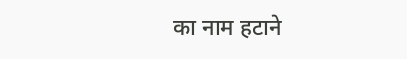का नाम हटाने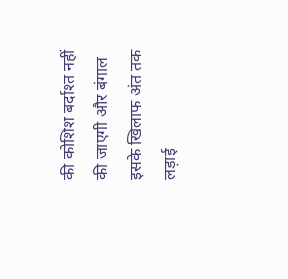की कोशिश बर्दाश्त नहीं की जाएगी और बंगाल इसके खिलाफ अंत तक लड़ाई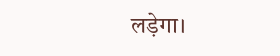लड़ेगा।